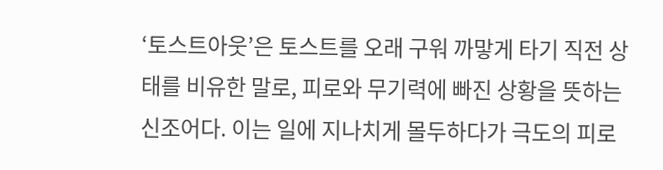‘토스트아웃’은 토스트를 오래 구워 까맣게 타기 직전 상태를 비유한 말로, 피로와 무기력에 빠진 상황을 뜻하는 신조어다. 이는 일에 지나치게 몰두하다가 극도의 피로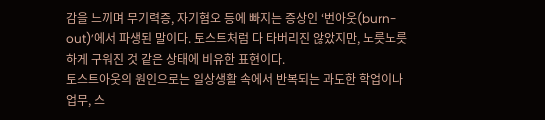감을 느끼며 무기력증, 자기혐오 등에 빠지는 증상인 ‘번아웃(burn-out)’에서 파생된 말이다. 토스트처럼 다 타버리진 않았지만, 노릇노릇하게 구워진 것 같은 상태에 비유한 표현이다.
토스트아웃의 원인으로는 일상생활 속에서 반복되는 과도한 학업이나 업무, 스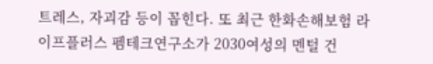트레스, 자괴감 등이 꼽힌다. 또 최근 한화손해보험 라이프플러스 펨테크연구소가 2030여성의 멘털 건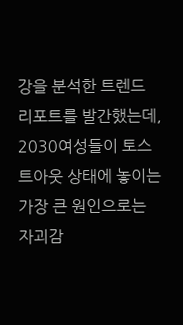강을 분석한 트렌드 리포트를 발간했는데, 2030여성들이 토스트아웃 상태에 놓이는 가장 큰 원인으로는 자괴감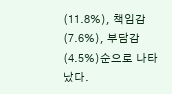(11.8%), 책임감(7.6%), 부담감(4.5%)순으로 나타났다.